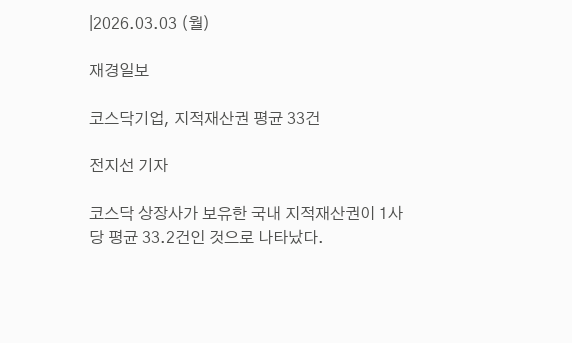|2026.03.03 (월)

재경일보

코스닥기업, 지적재산권 평균 33건

전지선 기자

코스닥 상장사가 보유한 국내 지적재산권이 1사당 평균 33.2건인 것으로 나타났다.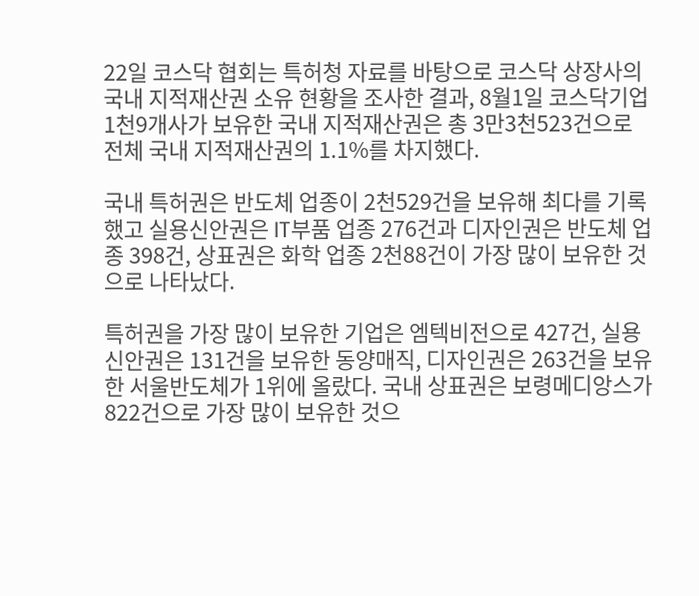22일 코스닥 협회는 특허청 자료를 바탕으로 코스닥 상장사의 국내 지적재산권 소유 현황을 조사한 결과, 8월1일 코스닥기업 1천9개사가 보유한 국내 지적재산권은 총 3만3천523건으로 전체 국내 지적재산권의 1.1%를 차지했다.

국내 특허권은 반도체 업종이 2천529건을 보유해 최다를 기록했고 실용신안권은 IT부품 업종 276건과 디자인권은 반도체 업종 398건, 상표권은 화학 업종 2천88건이 가장 많이 보유한 것으로 나타났다.

특허권을 가장 많이 보유한 기업은 엠텍비전으로 427건, 실용신안권은 131건을 보유한 동양매직, 디자인권은 263건을 보유한 서울반도체가 1위에 올랐다. 국내 상표권은 보령메디앙스가 822건으로 가장 많이 보유한 것으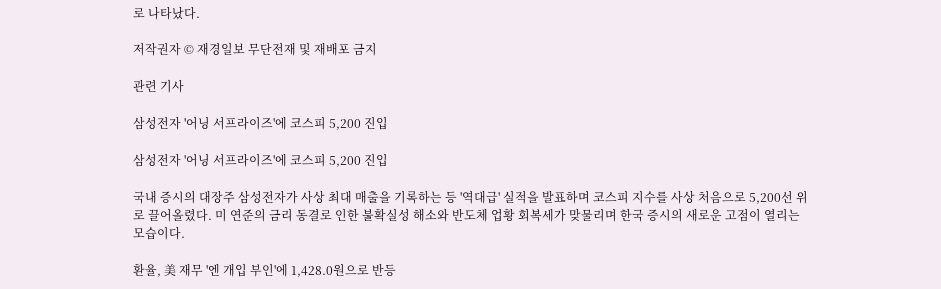로 나타났다.

저작권자 © 재경일보 무단전재 및 재배포 금지

관련 기사

삼성전자 '어닝 서프라이즈'에 코스피 5,200 진입

삼성전자 '어닝 서프라이즈'에 코스피 5,200 진입

국내 증시의 대장주 삼성전자가 사상 최대 매출을 기록하는 등 '역대급' 실적을 발표하며 코스피 지수를 사상 처음으로 5,200선 위로 끌어올렸다. 미 연준의 금리 동결로 인한 불확실성 해소와 반도체 업황 회복세가 맞물리며 한국 증시의 새로운 고점이 열리는 모습이다.

환율, 美 재무 '엔 개입 부인'에 1,428.0원으로 반등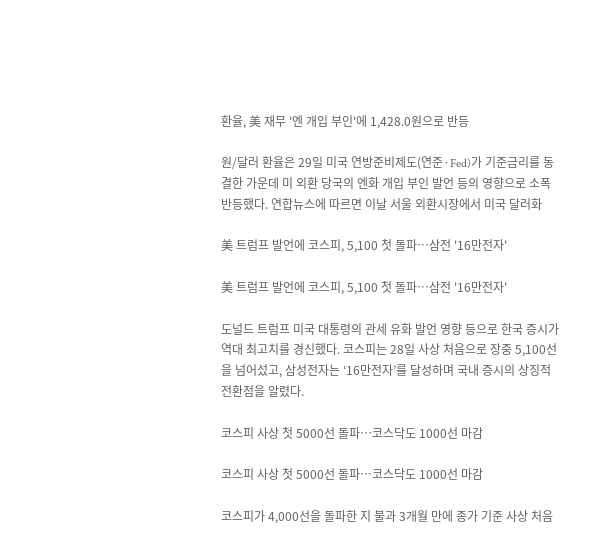환율, 美 재무 '엔 개입 부인'에 1,428.0원으로 반등

원/달러 환율은 29일 미국 연방준비제도(연준·Fed)가 기준금리를 동결한 가운데 미 외환 당국의 엔화 개입 부인 발언 등의 영향으로 소폭 반등했다. 연합뉴스에 따르면 이날 서울 외환시장에서 미국 달러화

美 트럼프 발언에 코스피, 5,100 첫 돌파…삼전 '16만전자'

美 트럼프 발언에 코스피, 5,100 첫 돌파…삼전 '16만전자'

도널드 트럼프 미국 대통령의 관세 유화 발언 영향 등으로 한국 증시가 역대 최고치를 경신했다. 코스피는 28일 사상 처음으로 장중 5,100선을 넘어섰고, 삼성전자는 ‘16만전자’를 달성하며 국내 증시의 상징적 전환점을 알렸다.

코스피 사상 첫 5000선 돌파…코스닥도 1000선 마감

코스피 사상 첫 5000선 돌파…코스닥도 1000선 마감

코스피가 4,000선을 돌파한 지 불과 3개월 만에 종가 기준 사상 처음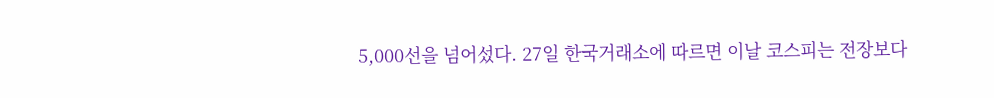5,000선을 넘어섰다. 27일 한국거래소에 따르면 이날 코스피는 전장보다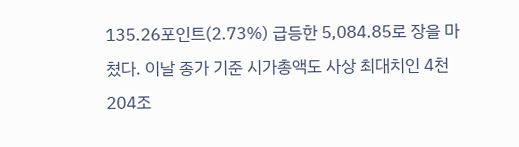135.26포인트(2.73%) 급등한 5,084.85로 장을 마쳤다. 이날 종가 기준 시가총액도 사상 최대치인 4천204조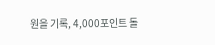원을 기록, 4,000포인트 돌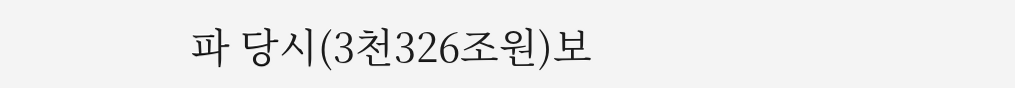파 당시(3천326조원)보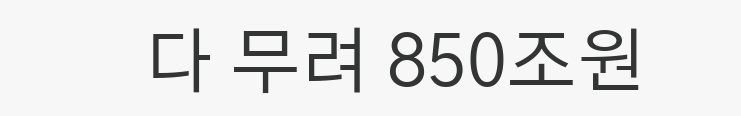다 무려 850조원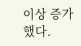이상 증가했다.